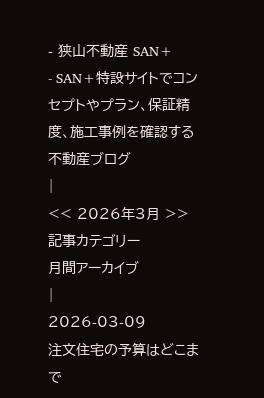- 狭山不動産 SAN+
- SAN+特設サイトでコンセプトやプラン、保証精度、施工事例を確認する
不動産ブログ
|
<< 2026年3月 >>
記事カテゴリー
月間アーカイブ
|
2026-03-09
注文住宅の予算はどこまで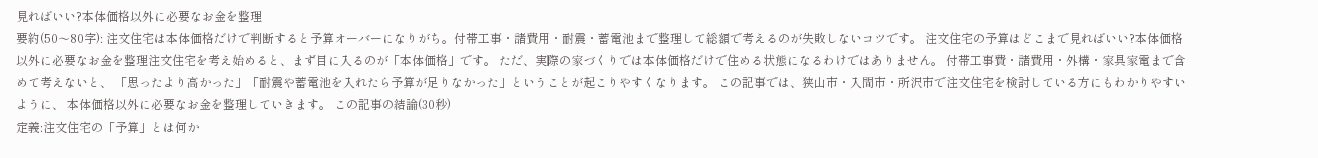見ればいい?本体価格以外に必要なお金を整理
要約(50〜80字): 注文住宅は本体価格だけで判断すると予算オーバーになりがち。付帯工事・諸費用・耐震・蓄電池まで整理して総額で考えるのが失敗しないコツです。 注文住宅の予算はどこまで見ればいい?本体価格以外に必要なお金を整理注文住宅を考え始めると、まず目に入るのが「本体価格」です。 ただ、実際の家づくりでは本体価格だけで住める状態になるわけではありません。 付帯工事費・諸費用・外構・家具家電まで含めて考えないと、 「思ったより高かった」「耐震や蓄電池を入れたら予算が足りなかった」ということが起こりやすくなります。 この記事では、狭山市・入間市・所沢市で注文住宅を検討している方にもわかりやすいように、 本体価格以外に必要なお金を整理していきます。 この記事の結論(30秒)
定義:注文住宅の「予算」とは何か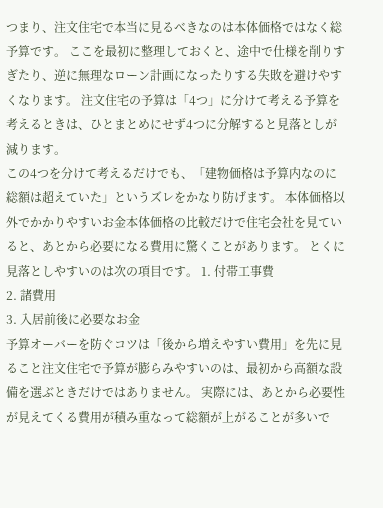つまり、注文住宅で本当に見るべきなのは本体価格ではなく総予算です。 ここを最初に整理しておくと、途中で仕様を削りすぎたり、逆に無理なローン計画になったりする失敗を避けやすくなります。 注文住宅の予算は「4つ」に分けて考える予算を考えるときは、ひとまとめにせず4つに分解すると見落としが減ります。
この4つを分けて考えるだけでも、「建物価格は予算内なのに総額は超えていた」というズレをかなり防げます。 本体価格以外でかかりやすいお金本体価格の比較だけで住宅会社を見ていると、あとから必要になる費用に驚くことがあります。 とくに見落としやすいのは次の項目です。 1. 付帯工事費
2. 諸費用
3. 入居前後に必要なお金
予算オーバーを防ぐコツは「後から増えやすい費用」を先に見ること注文住宅で予算が膨らみやすいのは、最初から高額な設備を選ぶときだけではありません。 実際には、あとから必要性が見えてくる費用が積み重なって総額が上がることが多いで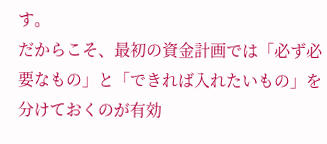す。
だからこそ、最初の資金計画では「必ず必要なもの」と「できれば入れたいもの」を分けておくのが有効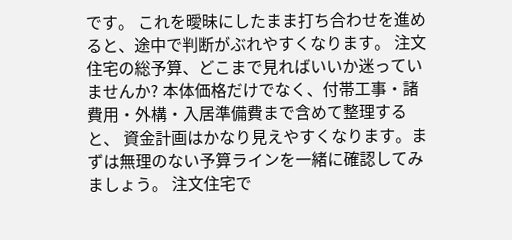です。 これを曖昧にしたまま打ち合わせを進めると、途中で判断がぶれやすくなります。 注文住宅の総予算、どこまで見ればいいか迷っていませんか? 本体価格だけでなく、付帯工事・諸費用・外構・入居準備費まで含めて整理すると、 資金計画はかなり見えやすくなります。まずは無理のない予算ラインを一緒に確認してみましょう。 注文住宅で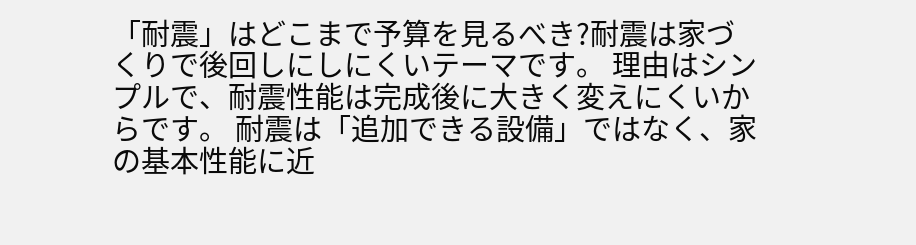「耐震」はどこまで予算を見るべき?耐震は家づくりで後回しにしにくいテーマです。 理由はシンプルで、耐震性能は完成後に大きく変えにくいからです。 耐震は「追加できる設備」ではなく、家の基本性能に近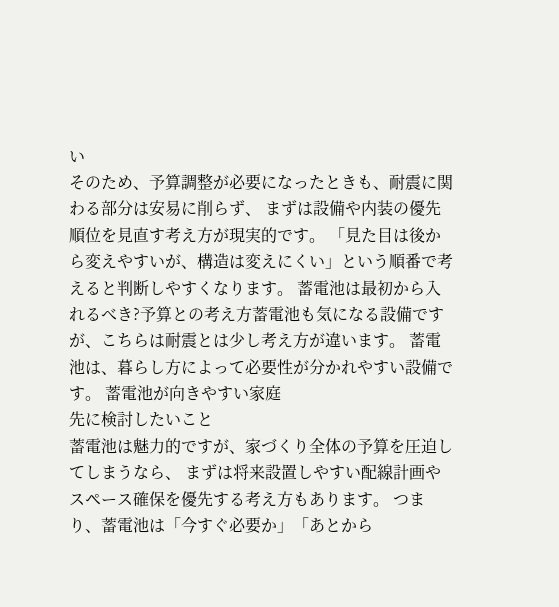い
そのため、予算調整が必要になったときも、耐震に関わる部分は安易に削らず、 まずは設備や内装の優先順位を見直す考え方が現実的です。 「見た目は後から変えやすいが、構造は変えにくい」という順番で考えると判断しやすくなります。 蓄電池は最初から入れるべき?予算との考え方蓄電池も気になる設備ですが、こちらは耐震とは少し考え方が違います。 蓄電池は、暮らし方によって必要性が分かれやすい設備です。 蓄電池が向きやすい家庭
先に検討したいこと
蓄電池は魅力的ですが、家づくり全体の予算を圧迫してしまうなら、 まずは将来設置しやすい配線計画やスペース確保を優先する考え方もあります。 つまり、蓄電池は「今すぐ必要か」「あとから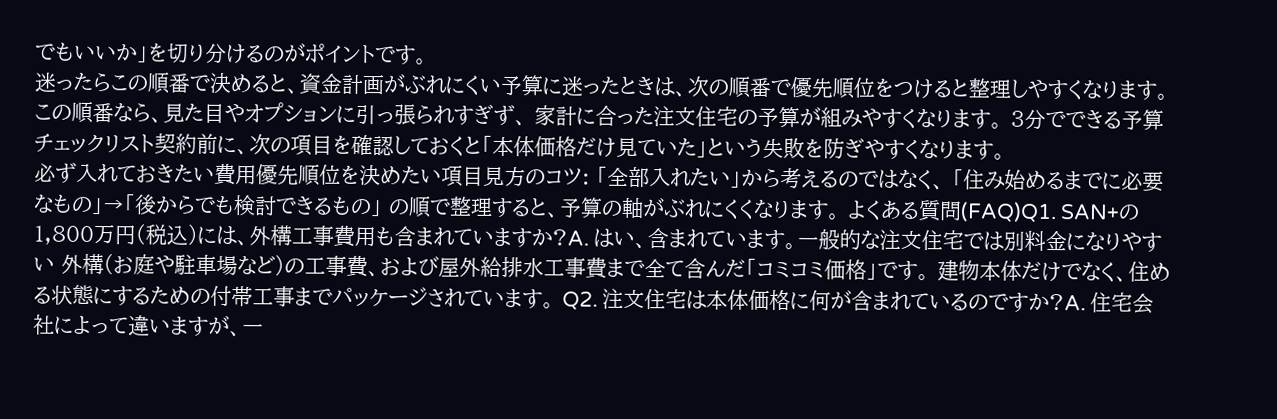でもいいか」を切り分けるのがポイントです。
迷ったらこの順番で決めると、資金計画がぶれにくい予算に迷ったときは、次の順番で優先順位をつけると整理しやすくなります。
この順番なら、見た目やオプションに引っ張られすぎず、 家計に合った注文住宅の予算が組みやすくなります。 3分でできる予算チェックリスト契約前に、次の項目を確認しておくと「本体価格だけ見ていた」という失敗を防ぎやすくなります。
必ず入れておきたい費用優先順位を決めたい項目見方のコツ: 「全部入れたい」から考えるのではなく、 「住み始めるまでに必要なもの」→「後からでも検討できるもの」 の順で整理すると、予算の軸がぶれにくくなります。 よくある質問(FAQ)Q1. SAN+の1,800万円(税込)には、外構工事費用も含まれていますか?A. はい、含まれています。一般的な注文住宅では別料金になりやすい 外構(お庭や駐車場など)の工事費、および屋外給排水工事費まで全て含んだ「コミコミ価格」です。 建物本体だけでなく、住める状態にするための付帯工事までパッケージされています。 Q2. 注文住宅は本体価格に何が含まれているのですか?A. 住宅会社によって違いますが、一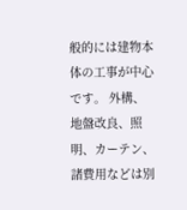般的には建物本体の工事が中心です。 外構、地盤改良、照明、カーテン、諸費用などは別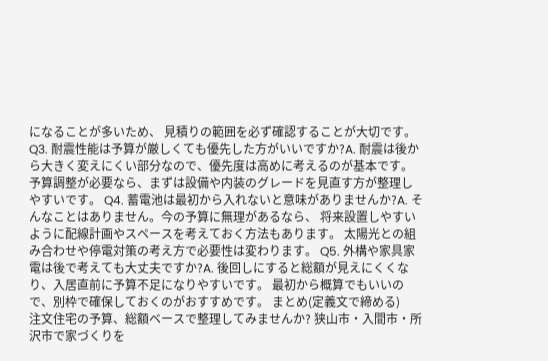になることが多いため、 見積りの範囲を必ず確認することが大切です。 Q3. 耐震性能は予算が厳しくても優先した方がいいですか?A. 耐震は後から大きく変えにくい部分なので、優先度は高めに考えるのが基本です。 予算調整が必要なら、まずは設備や内装のグレードを見直す方が整理しやすいです。 Q4. 蓄電池は最初から入れないと意味がありませんか?A. そんなことはありません。今の予算に無理があるなら、 将来設置しやすいように配線計画やスペースを考えておく方法もあります。 太陽光との組み合わせや停電対策の考え方で必要性は変わります。 Q5. 外構や家具家電は後で考えても大丈夫ですか?A. 後回しにすると総額が見えにくくなり、入居直前に予算不足になりやすいです。 最初から概算でもいいので、別枠で確保しておくのがおすすめです。 まとめ(定義文で締める)
注文住宅の予算、総額ベースで整理してみませんか? 狭山市・入間市・所沢市で家づくりを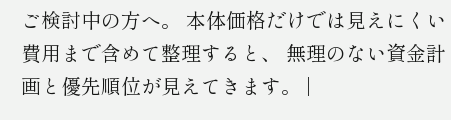ご検討中の方へ。 本体価格だけでは見えにくい費用まで含めて整理すると、 無理のない資金計画と優先順位が見えてきます。 |